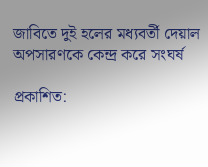জাবিতে দুই হলের মধ্যবর্তী দেয়াল অপসারণকে কেন্দ্র করে সংঘর্ষ

প্রকাশিত: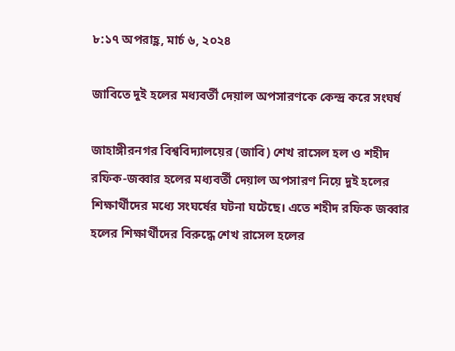৮:১৭ অপরাহ্ণ, মার্চ ৬, ২০২৪

জাবিতে দুই হলের মধ্যবর্তী দেয়াল অপসারণকে কেন্দ্র করে সংঘর্ষ

জাহাঙ্গীরনগর বিশ্ববিদ্যালয়ের (জাবি) শেখ রাসেল হল ও শহীদ রফিক-জব্বার হলের মধ্যবর্তী দেয়াল অপসারণ নিয়ে দুই হলের শিক্ষার্থীদের মধ্যে সংঘর্ষের ঘটনা ঘটেছে। এতে শহীদ রফিক জব্বার হলের শিক্ষার্থীদের বিরুদ্ধে শেখ রাসেল হলের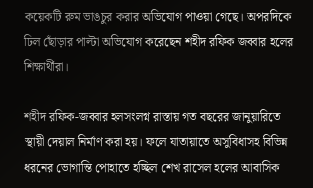কয়েকটি রুম ভাঙচুর করার অভিযোগ পাওয়া গেছে। অপরদিকে ঢিল ছোঁড়ার পাল্টা অভিযোগ করেছেন শহীদ রফিক জব্বার হলের শিক্ষার্থীরা।

শহীদ রফিক-জব্বার হলসংলগ্ন রাস্তায় গত বছরের জানুয়ারিতে স্থায়ী দেয়াল নির্মাণ করা হয়। ফলে যাতায়াতে অসুবিধাসহ বিভিন্ন ধরনের ভোগান্তি পোহাতে হচ্ছিল শেখ রাসেল হলের আবাসিক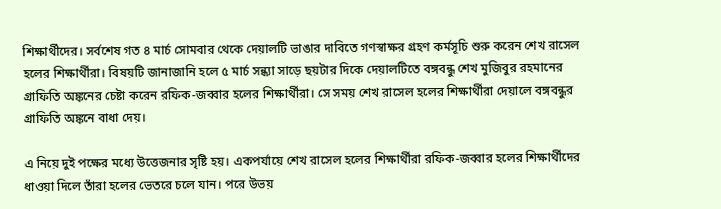শিক্ষার্থীদের। সর্বশেষ গত ৪ মার্চ সোমবার থেকে দেয়ালটি ভাঙার দাবিতে গণস্বাক্ষর গ্রহণ কর্মসূচি শুরু করেন শেখ রাসেল হলের শিক্ষার্থীরা। বিষয়টি জানাজানি হলে ৫ মার্চ সন্ধ্যা সাড়ে ছয়টার দিকে দেয়ালটিতে বঙ্গবন্ধু শেখ মুজিবুর রহমানের গ্রাফিতি অঙ্কনের চেষ্টা করেন রফিক-জব্বার হলের শিক্ষার্থীরা। সে সময় শেখ রাসেল হলের শিক্ষার্থীরা দেয়ালে বঙ্গবন্ধুর গ্রাফিতি অঙ্কনে বাধা দেয়।

এ নিয়ে দুই পক্ষের মধ্যে উত্তেজনার সৃষ্টি হয়। একপর্যায়ে শেখ রাসেল হলের শিক্ষার্থীরা রফিক-জব্বার হলের শিক্ষার্থীদের ধাওয়া দিলে তাঁরা হলের ভেতরে চলে যান। পরে উভয়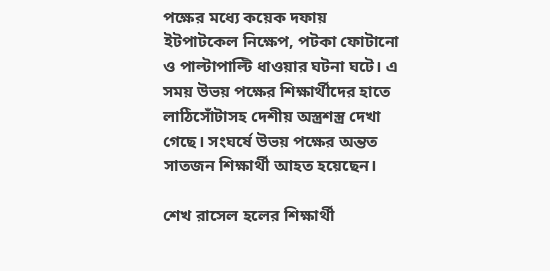পক্ষের মধ্যে কয়েক দফায় ইটপাটকেল নিক্ষেপ, পটকা ফোটানো ও পাল্টাপাল্টি ধাওয়ার ঘটনা ঘটে। এ সময় উভয় পক্ষের শিক্ষার্থীদের হাতে লাঠিসোঁটাসহ দেশীয় অস্ত্রশস্ত্র দেখা গেছে। সংঘর্ষে উভয় পক্ষের অন্তত সাতজন শিক্ষার্থী আহত হয়েছেন।

শেখ রাসেল হলের শিক্ষার্থী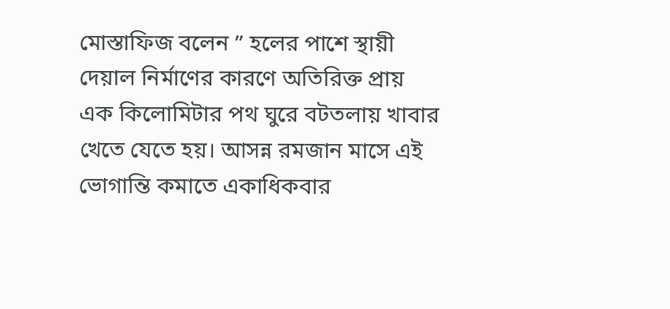মোস্তাফিজ বলেন ” হলের পাশে স্থায়ী দেয়াল নির্মাণের কারণে অতিরিক্ত প্রায় এক কিলোমিটার পথ ঘুরে বটতলায় খাবার খেতে যেতে হয়। আসন্ন রমজান মাসে এই ভোগান্তি কমাতে একাধিকবার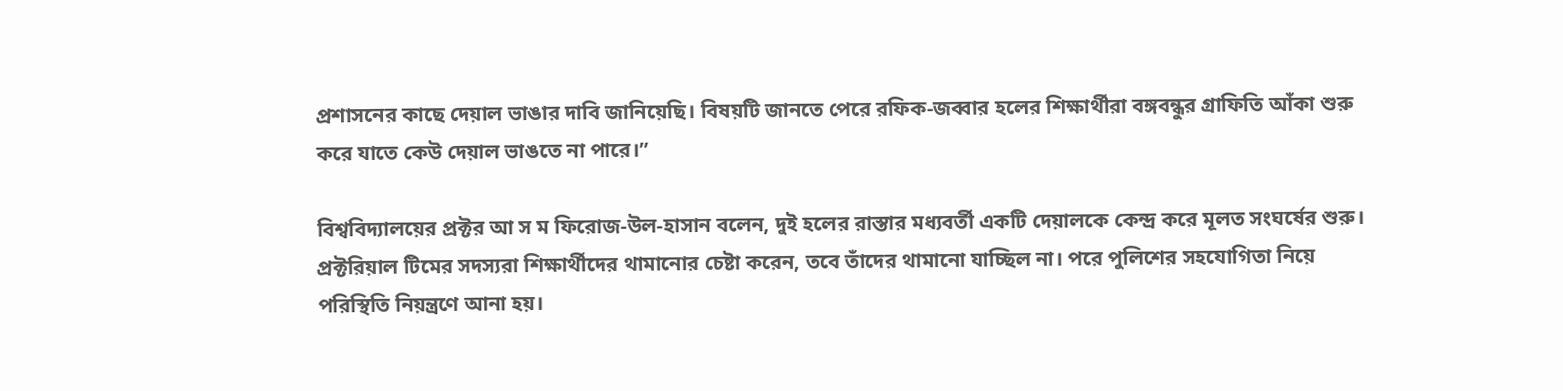প্রশাসনের কাছে দেয়াল ভাঙার দাবি জানিয়েছি। বিষয়টি জানতে পেরে রফিক-জব্বার হলের শিক্ষার্থীরা বঙ্গবন্ধুর গ্রাফিতি আঁকা শুরু করে যাতে কেউ দেয়াল ভাঙতে না পারে।”

বিশ্ববিদ্যালয়ের প্রক্টর আ স ম ফিরোজ-উল-হাসান বলেন, দুই হলের রাস্তার মধ্যবর্তী একটি দেয়ালকে কেন্দ্র করে মূলত সংঘর্ষের শুরু। প্রক্টরিয়াল টিমের সদস্যরা শিক্ষার্থীদের থামানোর চেষ্টা করেন, তবে তাঁদের থামানো যাচ্ছিল না। পরে পুলিশের সহযোগিতা নিয়ে পরিস্থিতি নিয়ন্ত্রণে আনা হয়।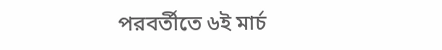পরবর্তীতে ৬ই মার্চ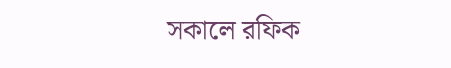সকালে রফিক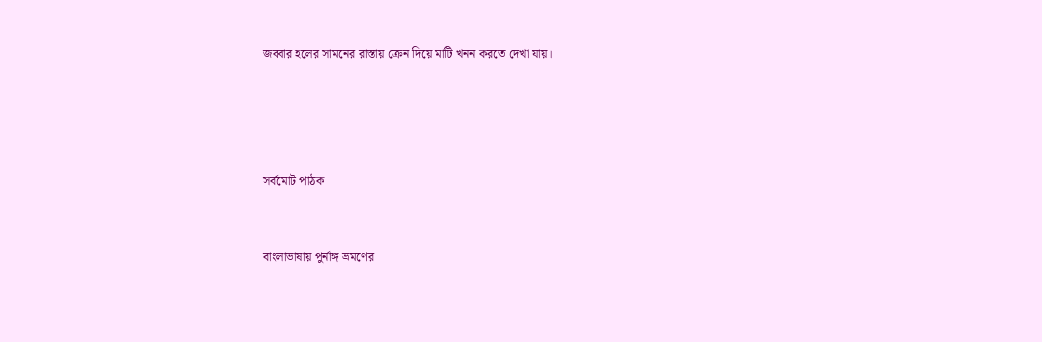জব্বার হলের সামনের রাস্তায় ক্রেন দিয়ে মাটি খনন করতে দেখা যায়।




সর্বমোট পাঠক


বাংলাভাষায় পুর্নাঙ্গ ভ্রমণের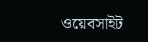ওয়েবসাইট